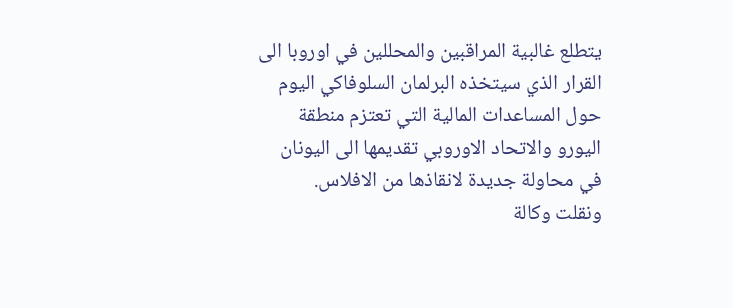يتطلع غالبية المراقبين والمحللين في اوروبا الى القرار الذي سيتخذه البرلمان السلوفاكي اليوم حول المساعدات المالية التي تعتزم منطقة اليورو والاتحاد الاوروبي تقديمها الى اليونان في محاولة جديدة لانقاذها من الافلاس.
ونقلت وكالة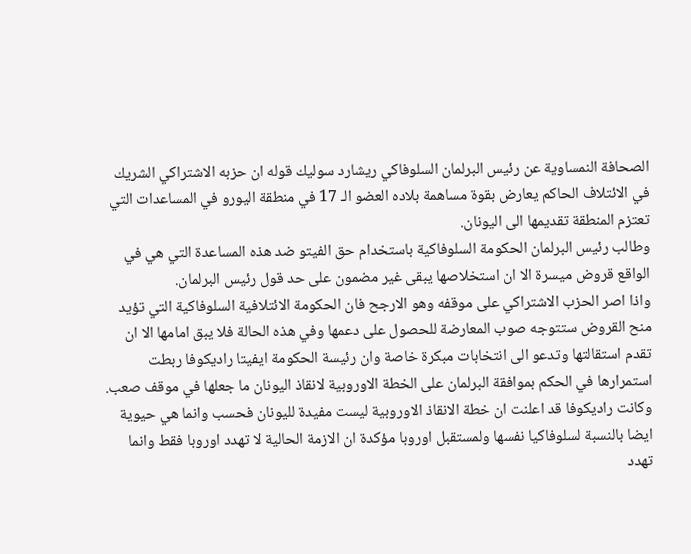الصحافة النمساوية عن رئيس البرلمان السلوفاكي ريشارد سوليك قوله ان حزبه الاشتراكي الشريك في الائتلاف الحاكم يعارض بقوة مساهمة بلاده العضو الـ 17 في منطقة اليورو في المساعدات التي تعتزم المنطقة تقديمها الى اليونان.
وطالب رئيس البرلمان الحكومة السلوفاكية باستخدام حق الفيتو ضد هذه المساعدة التي هي في الواقع قروض ميسرة الا ان استخلاصها يبقى غير مضمون على حد قول رئيس البرلمان.
واذا اصر الحزب الاشتراكي على موقفه وهو الارجح فان الحكومة الائتلافية السلوفاكية التي تؤيد منح القروض ستتوجه صوب المعارضة للحصول على دعمها وفي هذه الحالة فلا يبق امامها الا ان تقدم استقالتها وتدعو الى انتخابات مبكرة خاصة وان رئيسة الحكومة ايفيتا راديكوفا ربطت استمرارها في الحكم بموافقة البرلمان على الخطة الاوروبية لانقاذ اليونان ما جعلها في موقف صعب.
وكانت راديكوفا قد اعلنت ان خطة الانقاذ الاوروبية ليست مفيدة لليونان فحسب وانما هي حيوية ايضا بالنسبة لسلوفاكيا نفسها ولمستقبل اوروبا مؤكدة ان الازمة الحالية لا تهدد اوروبا فقط وانما تهدد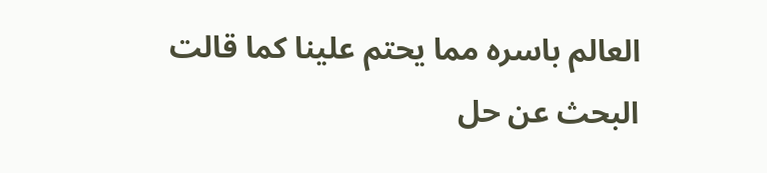العالم باسره مما يحتم علينا كما قالت البحث عن حل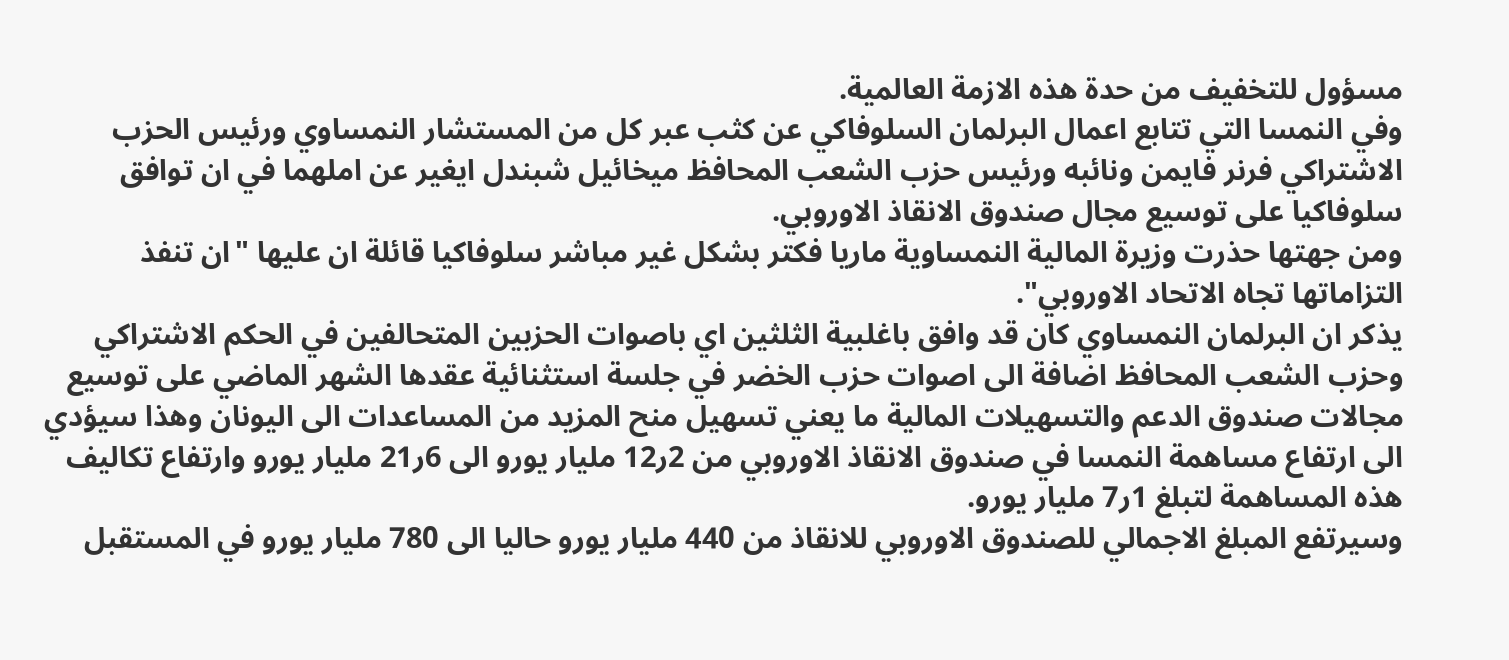مسؤول للتخفيف من حدة هذه الازمة العالمية.
وفي النمسا التي تتابع اعمال البرلمان السلوفاكي عن كثب عبر كل من المستشار النمساوي ورئيس الحزب الاشتراكي فرنر فايمن ونائبه ورئيس حزب الشعب المحافظ ميخائيل شبندل ايغير عن املهما في ان توافق سلوفاكيا على توسيع مجال صندوق الانقاذ الاوروبي.
ومن جهتها حذرت وزيرة المالية النمساوية ماريا فكتر بشكل غير مباشر سلوفاكيا قائلة ان عليها "ان تنفذ التزاماتها تجاه الاتحاد الاوروبي".
يذكر ان البرلمان النمساوي كان قد وافق باغلبية الثلثين اي باصوات الحزبين المتحالفين في الحكم الاشتراكي وحزب الشعب المحافظ اضافة الى اصوات حزب الخضر في جلسة استثنائية عقدها الشهر الماضي على توسيع مجالات صندوق الدعم والتسهيلات المالية ما يعني تسهيل منح المزيد من المساعدات الى اليونان وهذا سيؤدي الى ارتفاع مساهمة النمسا في صندوق الانقاذ الاوروبي من 2ر12 مليار يورو الى 6ر21 مليار يورو وارتفاع تكاليف هذه المساهمة لتبلغ 1ر7 مليار يورو.
وسيرتفع المبلغ الاجمالي للصندوق الاوروبي للانقاذ من 440 مليار يورو حاليا الى 780 مليار يورو في المستقبل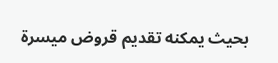بحيث يمكنه تقديم قروض ميسرة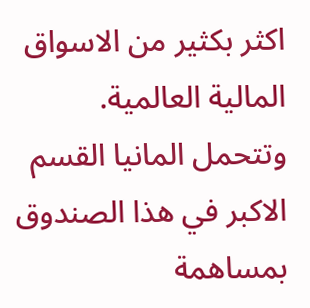اكثر بكثير من الاسواق المالية العالمية.
وتتحمل المانيا القسم الاكبر في هذا الصندوق بمساهمة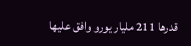قدرها 211 مليار يورو وافق عليها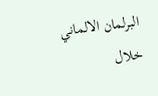البرلمان الالماني خلال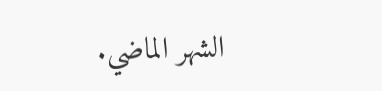الشهر الماضي.